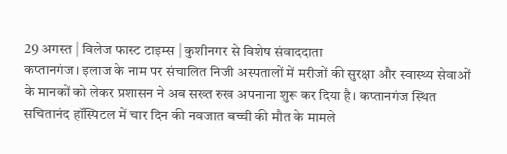29 अगस्त | विलेज फास्ट टाइम्स | कुशीनगर से विशेष संवाददाता
कप्तानगंज। इलाज के नाम पर संचालित निजी अस्पतालों में मरीजों की सुरक्षा और स्वास्थ्य सेवाओं के मानकों को लेकर प्रशासन ने अब सख्त रुख अपनाना शुरू कर दिया है। कप्तानगंज स्थित सचितानंद हॉस्पिटल में चार दिन की नवजात बच्ची की मौत के मामले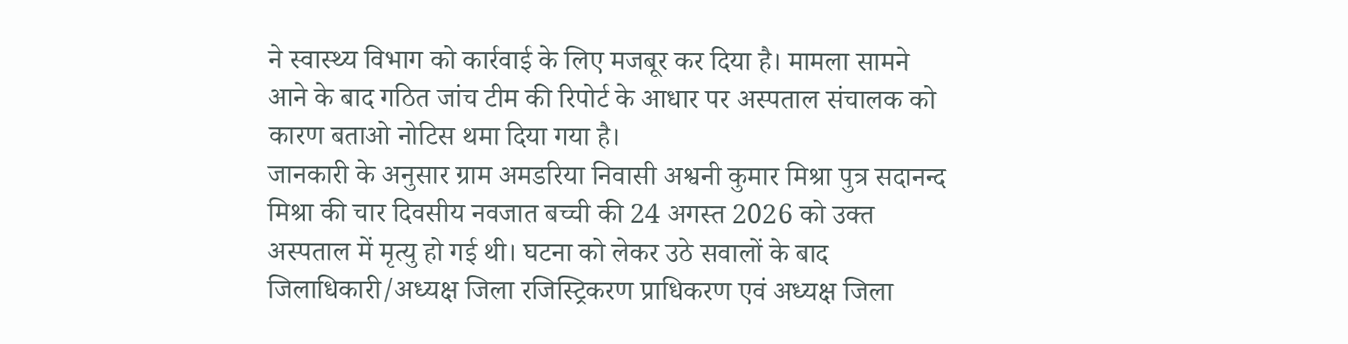ने स्वास्थ्य विभाग को कार्रवाई के लिए मजबूर कर दिया है। मामला सामने आने के बाद गठित जांच टीम की रिपोर्ट के आधार पर अस्पताल संचालक को कारण बताओ नोटिस थमा दिया गया है।
जानकारी के अनुसार ग्राम अमडरिया निवासी अश्वनी कुमार मिश्रा पुत्र सदानन्द मिश्रा की चार दिवसीय नवजात बच्ची की 24 अगस्त 2026 को उक्त अस्पताल में मृत्यु हो गई थी। घटना को लेकर उठे सवालों के बाद
जिलाधिकारी/अध्यक्ष जिला रजिस्ट्रिकरण प्राधिकरण एवं अध्यक्ष जिला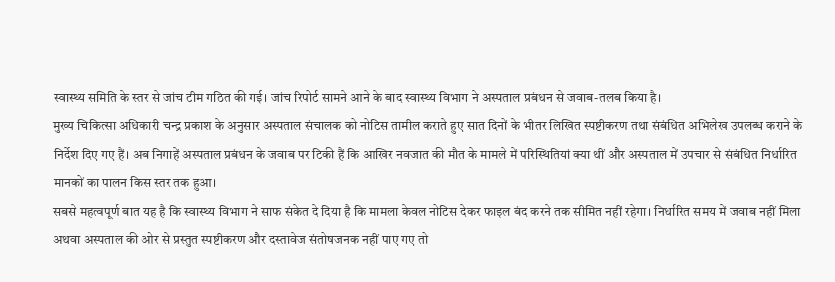स्वास्थ्य समिति के स्तर से जांच टीम गठित की गई। जांच रिपोर्ट सामने आने के बाद स्वास्थ्य विभाग ने अस्पताल प्रबंधन से जवाब-तलब किया है।
मुख्य चिकित्सा अधिकारी चन्द्र प्रकाश के अनुसार अस्पताल संचालक को नोटिस तामील कराते हुए सात दिनों के भीतर लिखित स्पष्टीकरण तथा संबंधित अभिलेख उपलब्ध कराने के निर्देश दिए गए हैं। अब निगाहें अस्पताल प्रबंधन के जवाब पर टिकी हैं कि आखिर नवजात की मौत के मामले में परिस्थितियां क्या थीं और अस्पताल में उपचार से संबंधित निर्धारित मानकों का पालन किस स्तर तक हुआ।
सबसे महत्वपूर्ण बात यह है कि स्वास्थ्य विभाग ने साफ संकेत दे दिया है कि मामला केवल नोटिस देकर फाइल बंद करने तक सीमित नहीं रहेगा। निर्धारित समय में जवाब नहीं मिला अथवा अस्पताल की ओर से प्रस्तुत स्पष्टीकरण और दस्तावेज संतोषजनक नहीं पाए गए तो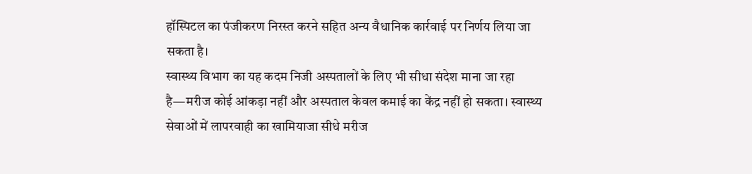हॉस्पिटल का पंजीकरण निरस्त करने सहित अन्य वैधानिक कार्रवाई पर निर्णय लिया जा सकता है।
स्वास्थ्य विभाग का यह कदम निजी अस्पतालों के लिए भी सीधा संदेश माना जा रहा है—मरीज कोई आंकड़ा नहीं और अस्पताल केवल कमाई का केंद्र नहीं हो सकता। स्वास्थ्य सेवाओं में लापरवाही का खामियाजा सीधे मरीज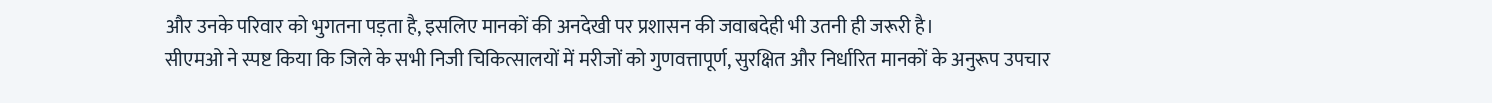और उनके परिवार को भुगतना पड़ता है, इसलिए मानकों की अनदेखी पर प्रशासन की जवाबदेही भी उतनी ही जरूरी है।
सीएमओ ने स्पष्ट किया कि जिले के सभी निजी चिकित्सालयों में मरीजों को गुणवत्तापूर्ण, सुरक्षित और निर्धारित मानकों के अनुरूप उपचार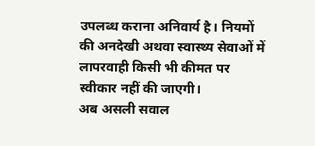उपलब्ध कराना अनिवार्य है। नियमों की अनदेखी अथवा स्वास्थ्य सेवाओं में लापरवाही किसी भी कीमत पर स्वीकार नहीं की जाएगी।
अब असली सवाल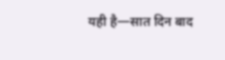यही है—सात दिन बाद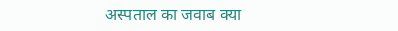अस्पताल का जवाब क्या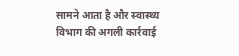सामने आता है और स्वास्थ्य विभाग की अगली कार्रवाई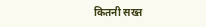कितनी सख्त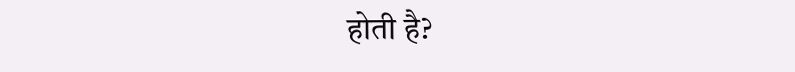होती है?